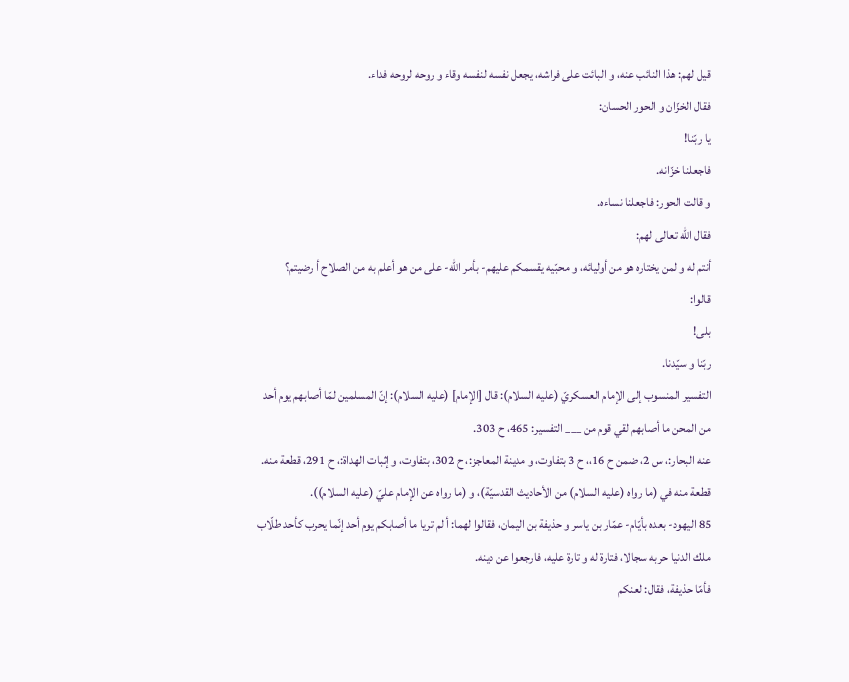قيل لهم: هذا النائب عنه، و البائت على فراشه، يجعل نفسه لنفسه وقاء و روحه لروحه فداء.
فقال الخزّان و الحور الحسان:
يا ربّنا!
فاجعلنا خزّانه.
و قالت الحور: فاجعلنا نساءه.
فقال اللّه تعالى لهم:
أنتم له و لمن يختاره هو من أوليائه، و محبّيه يقسمكم عليهم- بأمر اللّه- على من هو أعلم به من الصلاح أ رضيتم؟
قالوا:
بلى!
ربّنا و سيّدنا.
التفسير المنسوب إلى الإمام العسكريّ (عليه السلام): قال [الإمام] (عليه السلام): إنّ المسلمين لمّا أصابهم يوم أحد من المحن ما أصابهم لقي قوم من ___ التفسير: 465، ح 303.
عنه البحار:، س 2، ضمن ح 16،، ح 3 بتفاوت، و مدينة المعاجز:، ح 302، بتفاوت، و إثبات الهداة:، ح 291، قطعة منه.
قطعة منه في (ما رواه (عليه السلام) من الأحاديث القدسيّة)، و (ما رواه عن الإمام عليّ (عليه السلام)).
85 اليهود- بعده بأيّام- عمّار بن ياسر و حذيفة بن اليمان، فقالوا لهما: أ لم تريا ما أصابكم يوم أحد إنّما يحرب كأحد طلّاب ملك الدنيا حربه سجالا، فتارة له و تارة عليه، فارجعوا عن دينه.
فأمّا حذيفة، فقال: لعنكم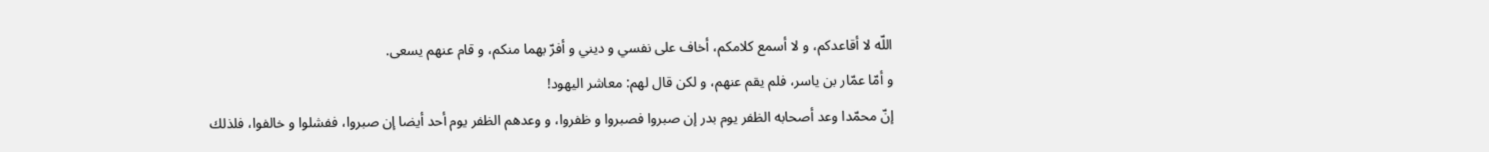اللّه لا أقاعدكم، و لا أسمع كلامكم، أخاف على نفسي و ديني و أفرّ بهما منكم، و قام عنهم يسعى.
و أمّا عمّار بن ياسر، فلم يقم عنهم، و لكن قال لهم: معاشر اليهود!
إنّ محمّدا وعد أصحابه الظفر يوم بدر إن صبروا فصبروا و ظفروا، و وعدهم الظفر يوم أحد أيضا إن صبروا، ففشلوا و خالفوا، فلذلك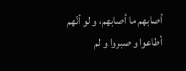أصابهم ما أصابهم، و لو أنّهم أطاعوا و صبروا و لم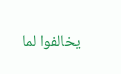يخالفوا لما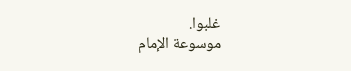غلبوا.
موسوعة الإمام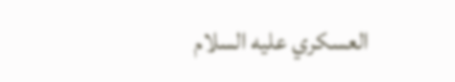العسكري عليه السلام